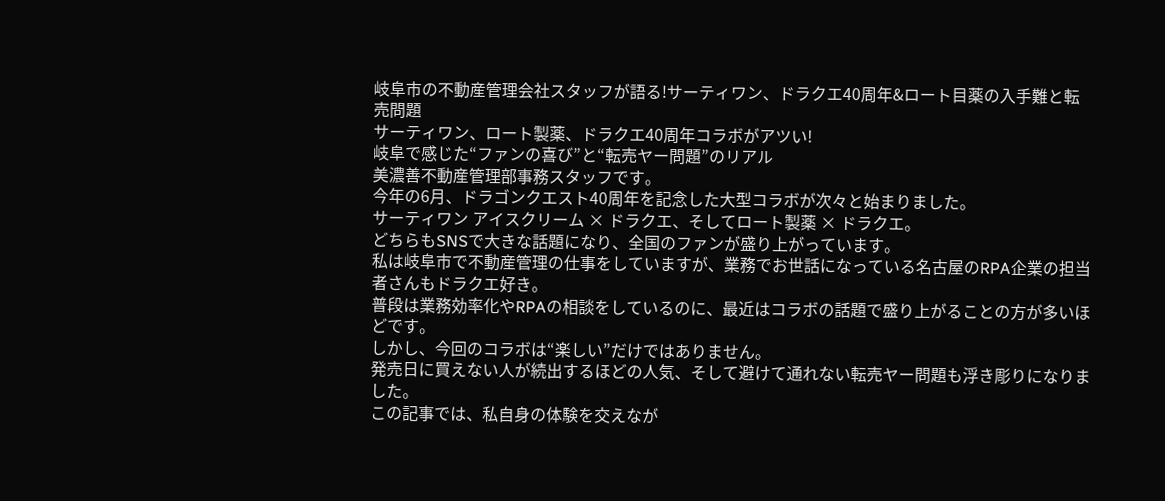岐阜市の不動産管理会社スタッフが語る!サーティワン、ドラクエ40周年&ロート目薬の入手難と転売問題
サーティワン、ロート製薬、ドラクエ40周年コラボがアツい!
岐阜で感じた“ファンの喜び”と“転売ヤー問題”のリアル
美濃善不動産管理部事務スタッフです。
今年の6月、ドラゴンクエスト40周年を記念した大型コラボが次々と始まりました。
サーティワン アイスクリーム × ドラクエ、そしてロート製薬 × ドラクエ。
どちらもSNSで大きな話題になり、全国のファンが盛り上がっています。
私は岐阜市で不動産管理の仕事をしていますが、業務でお世話になっている名古屋のRPA企業の担当者さんもドラクエ好き。
普段は業務効率化やRPAの相談をしているのに、最近はコラボの話題で盛り上がることの方が多いほどです。
しかし、今回のコラボは“楽しい”だけではありません。
発売日に買えない人が続出するほどの人気、そして避けて通れない転売ヤー問題も浮き彫りになりました。
この記事では、私自身の体験を交えなが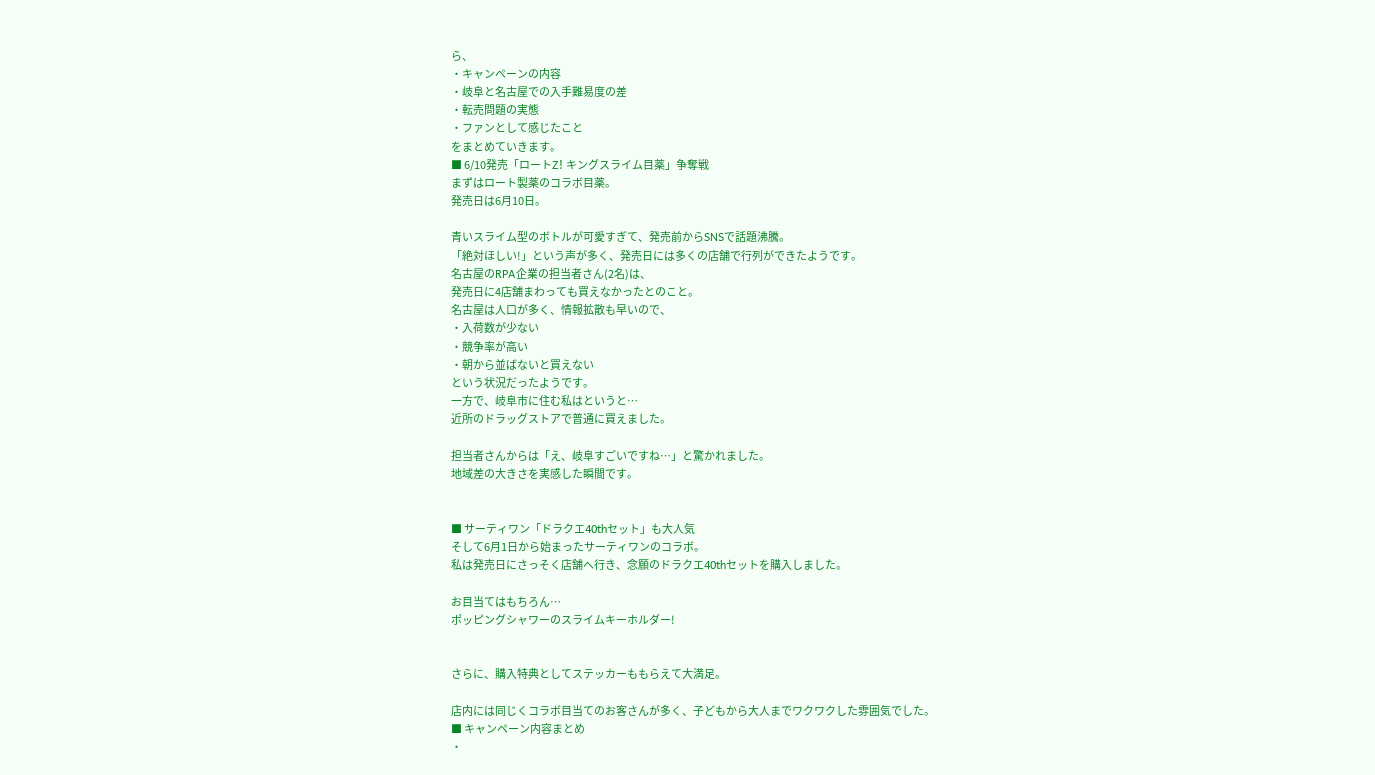ら、
・キャンペーンの内容
・岐阜と名古屋での入手難易度の差
・転売問題の実態
・ファンとして感じたこと
をまとめていきます。
■ 6/10発売「ロートZ! キングスライム目薬」争奪戦
まずはロート製薬のコラボ目薬。
発売日は6月10日。

青いスライム型のボトルが可愛すぎて、発売前からSNSで話題沸騰。
「絶対ほしい!」という声が多く、発売日には多くの店舗で行列ができたようです。
名古屋のRPA企業の担当者さん(2名)は、
発売日に4店舗まわっても買えなかったとのこと。
名古屋は人口が多く、情報拡散も早いので、
・入荷数が少ない
・競争率が高い
・朝から並ばないと買えない
という状況だったようです。
一方で、岐阜市に住む私はというと…
近所のドラッグストアで普通に買えました。

担当者さんからは「え、岐阜すごいですね…」と驚かれました。
地域差の大きさを実感した瞬間です。


■ サーティワン「ドラクエ40thセット」も大人気
そして6月1日から始まったサーティワンのコラボ。
私は発売日にさっそく店舗へ行き、念願のドラクエ40thセットを購入しました。

お目当てはもちろん…
ポッピングシャワーのスライムキーホルダー!


さらに、購入特典としてステッカーももらえて大満足。

店内には同じくコラボ目当てのお客さんが多く、子どもから大人までワクワクした雰囲気でした。
■ キャンペーン内容まとめ
・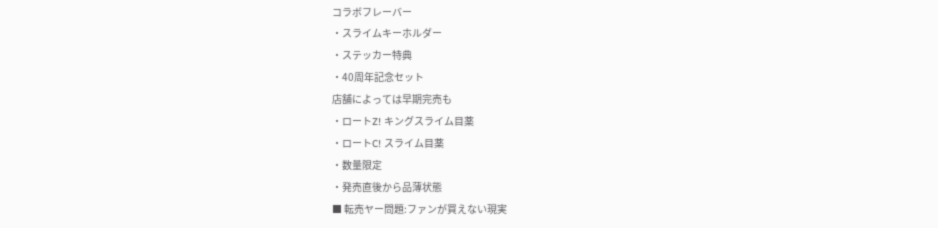コラボフレーバー
・スライムキーホルダー
・ステッカー特典
・40周年記念セット
店舗によっては早期完売も
・ロートZ! キングスライム目薬
・ロートC! スライム目薬
・数量限定
・発売直後から品薄状態
■ 転売ヤー問題:ファンが買えない現実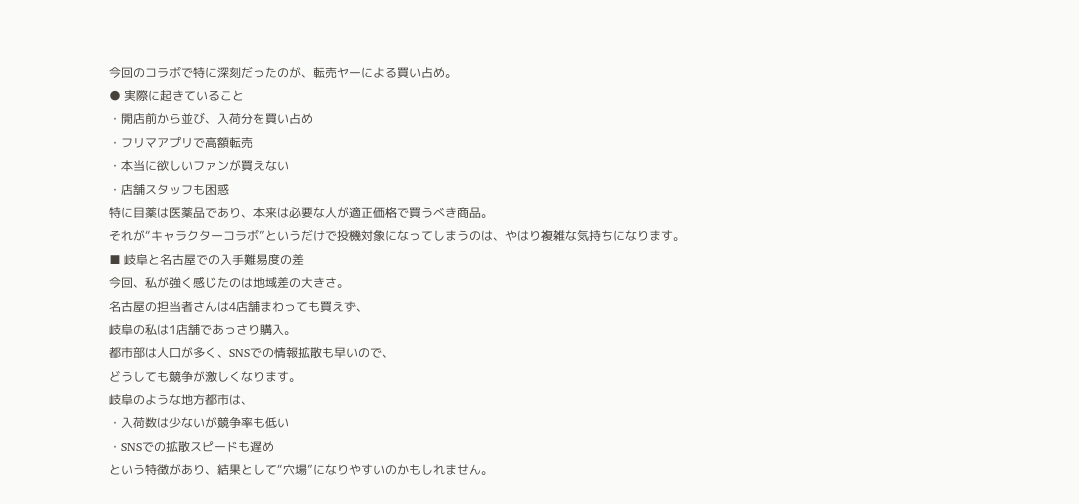今回のコラボで特に深刻だったのが、転売ヤーによる買い占め。
● 実際に起きていること
・開店前から並び、入荷分を買い占め
・フリマアプリで高額転売
・本当に欲しいファンが買えない
・店舗スタッフも困惑
特に目薬は医薬品であり、本来は必要な人が適正価格で買うべき商品。
それが“キャラクターコラボ”というだけで投機対象になってしまうのは、やはり複雑な気持ちになります。
■ 岐阜と名古屋での入手難易度の差
今回、私が強く感じたのは地域差の大きさ。
名古屋の担当者さんは4店舗まわっても買えず、
岐阜の私は1店舗であっさり購入。
都市部は人口が多く、SNSでの情報拡散も早いので、
どうしても競争が激しくなります。
岐阜のような地方都市は、
・入荷数は少ないが競争率も低い
・SNSでの拡散スピードも遅め
という特徴があり、結果として“穴場”になりやすいのかもしれません。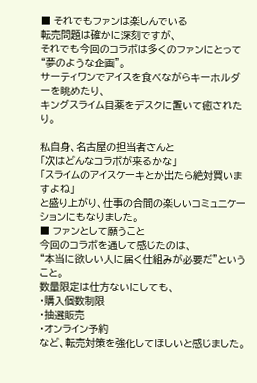■ それでもファンは楽しんでいる
転売問題は確かに深刻ですが、
それでも今回のコラボは多くのファンにとって“夢のような企画”。
サーティワンでアイスを食べながらキーホルダーを眺めたり、
キングスライム目薬をデスクに置いて癒されたり。

私自身、名古屋の担当者さんと
「次はどんなコラボが来るかな」
「スライムのアイスケーキとか出たら絶対買いますよね」
と盛り上がり、仕事の合間の楽しいコミュニケーションにもなりました。
■ ファンとして願うこと
今回のコラボを通して感じたのは、
“本当に欲しい人に届く仕組みが必要だ”ということ。
数量限定は仕方ないにしても、
・購入個数制限
・抽選販売
・オンライン予約
など、転売対策を強化してほしいと感じました。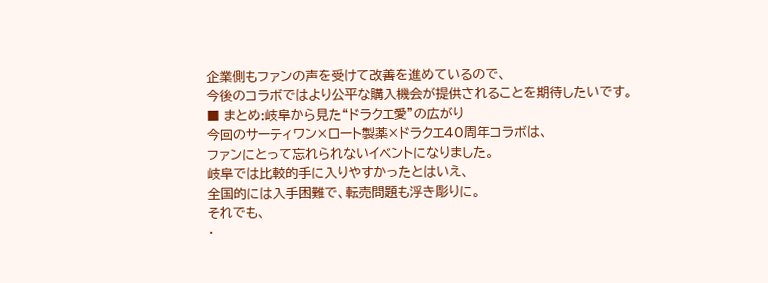企業側もファンの声を受けて改善を進めているので、
今後のコラボではより公平な購入機会が提供されることを期待したいです。
■ まとめ:岐阜から見た“ドラクエ愛”の広がり
今回のサーティワン×ロート製薬×ドラクエ40周年コラボは、
ファンにとって忘れられないイベントになりました。
岐阜では比較的手に入りやすかったとはいえ、
全国的には入手困難で、転売問題も浮き彫りに。
それでも、
・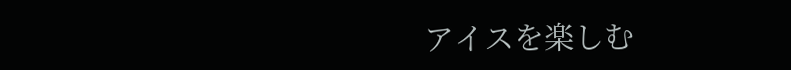アイスを楽しむ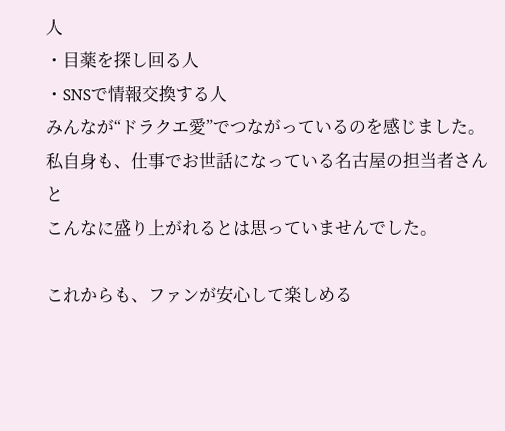人
・目薬を探し回る人
・SNSで情報交換する人
みんなが“ドラクエ愛”でつながっているのを感じました。
私自身も、仕事でお世話になっている名古屋の担当者さんと
こんなに盛り上がれるとは思っていませんでした。

これからも、ファンが安心して楽しめる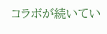コラボが続いてい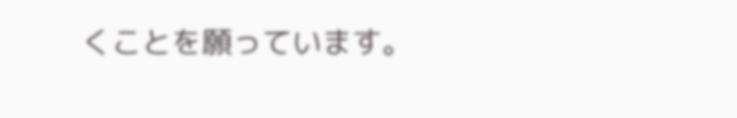くことを願っています。